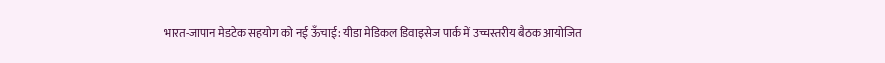भारत-जापान मेडटेक सहयोग को नई ऊँचाई: यीडा मेडिकल डिवाइसेज पार्क में उच्चस्तरीय बैठक आयोजित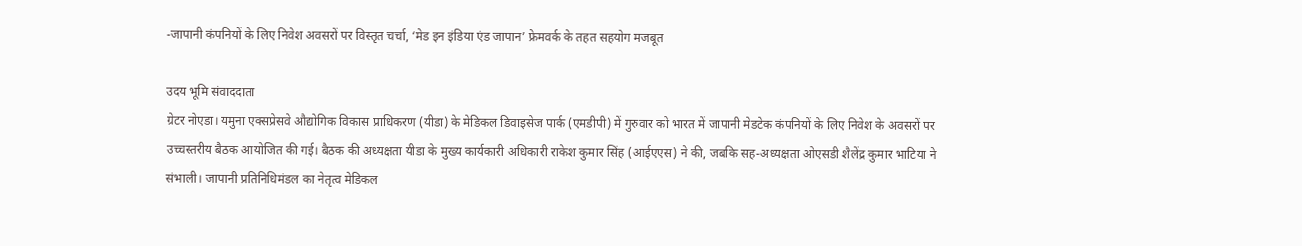-जापानी कंपनियों के लिए निवेश अवसरों पर विस्तृत चर्चा, ‘मेड इन इंडिया एंड जापान’ फ्रेमवर्क के तहत सहयोग मजबूत

उदय भूमि संवाददाता
ग्रेटर नोएडा। यमुना एक्सप्रेसवे औद्योगिक विकास प्राधिकरण (यीडा) के मेडिकल डिवाइसेज पार्क (एमडीपी) में गुरुवार को भारत में जापानी मेडटेक कंपनियों के लिए निवेश के अवसरों पर उच्चस्तरीय बैठक आयोजित की गई। बैठक की अध्यक्षता यीडा के मुख्य कार्यकारी अधिकारी राकेश कुमार सिंह (आईएएस) ने की, जबकि सह-अध्यक्षता ओएसडी शैलेंद्र कुमार भाटिया ने संभाली। जापानी प्रतिनिधिमंडल का नेतृत्व मेडिकल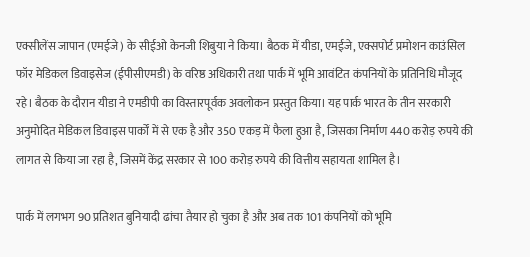एक्सीलेंस जापान (एमईजे) के सीईओ केनजी शिबुया ने किया। बैठक में यीडा, एमईजे, एक्सपोर्ट प्रमोशन काउंसिल फॉर मेडिकल डिवाइसेज (ईपीसीएमडी) के वरिष्ठ अधिकारी तथा पार्क में भूमि आवंटित कंपनियों के प्रतिनिधि मौजूद रहे। बैठक के दौरान यीडा ने एमडीपी का विस्तारपूर्वक अवलोकन प्रस्तुत किया। यह पार्क भारत के तीन सरकारी अनुमोदित मेडिकल डिवाइस पार्कों में से एक है और 350 एकड़ में फैला हुआ है, जिसका निर्माण 440 करोड़ रुपये की लागत से किया जा रहा है, जिसमें केंद्र सरकार से 100 करोड़ रुपये की वित्तीय सहायता शामिल है।

पार्क में लगभग 90 प्रतिशत बुनियादी ढांचा तैयार हो चुका है और अब तक 101 कंपनियों को भूमि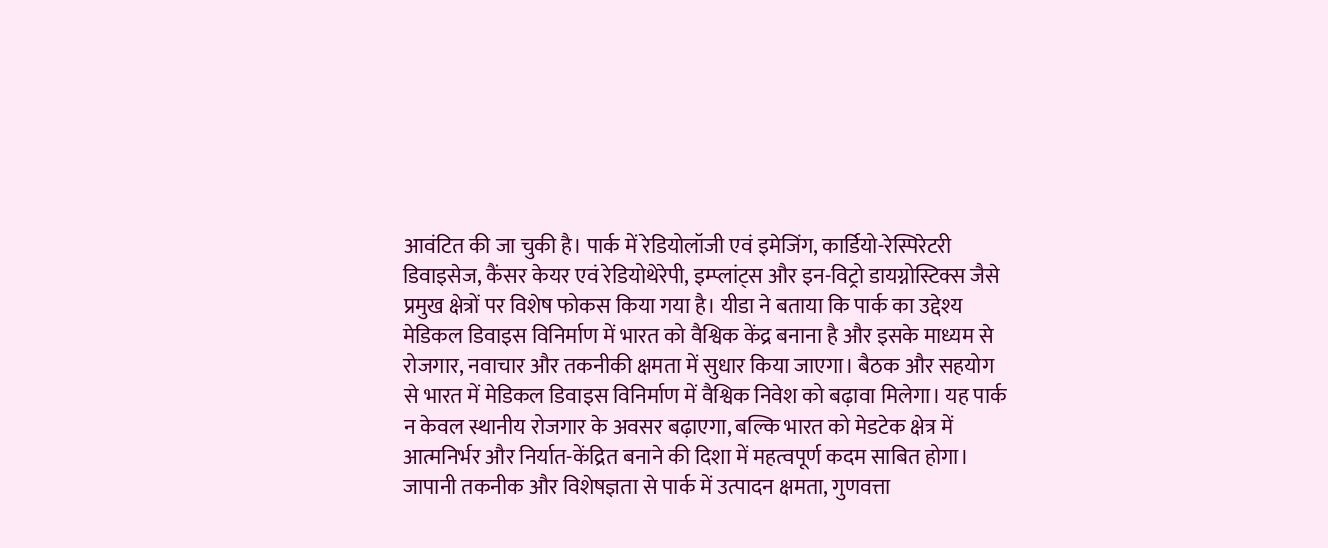आवंटित की जा चुकी है। पार्क में रेडियोलॉजी एवं इमेजिंग, कार्डियो-रेस्पिरेटरी डिवाइसेज, कैंसर केयर एवं रेडियोथेरेपी, इम्प्लांट्स और इन-विट्रो डायग्नोस्टिक्स जैसे प्रमुख क्षेत्रों पर विशेष फोकस किया गया है। यीडा ने बताया कि पार्क का उद्देश्य मेडिकल डिवाइस विनिर्माण में भारत को वैश्विक केंद्र बनाना है और इसके माध्यम से रोजगार, नवाचार और तकनीकी क्षमता में सुधार किया जाएगा। बैठक और सहयोग से भारत में मेडिकल डिवाइस विनिर्माण में वैश्विक निवेश को बढ़ावा मिलेगा। यह पार्क न केवल स्थानीय रोजगार के अवसर बढ़ाएगा, बल्कि भारत को मेडटेक क्षेत्र में आत्मनिर्भर और निर्यात-केंद्रित बनाने की दिशा में महत्वपूर्ण कदम साबित होगा। जापानी तकनीक और विशेषज्ञता से पार्क में उत्पादन क्षमता, गुणवत्ता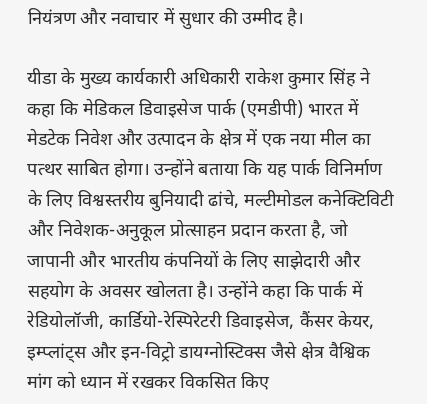नियंत्रण और नवाचार में सुधार की उम्मीद है।

यीडा के मुख्य कार्यकारी अधिकारी राकेश कुमार सिंह ने कहा कि मेडिकल डिवाइसेज पार्क (एमडीपी) भारत में मेडटेक निवेश और उत्पादन के क्षेत्र में एक नया मील का पत्थर साबित होगा। उन्होंने बताया कि यह पार्क विनिर्माण के लिए विश्वस्तरीय बुनियादी ढांचे, मल्टीमोडल कनेक्टिविटी और निवेशक-अनुकूल प्रोत्साहन प्रदान करता है, जो जापानी और भारतीय कंपनियों के लिए साझेदारी और सहयोग के अवसर खोलता है। उन्होंने कहा कि पार्क में रेडियोलॉजी, कार्डियो-रेस्पिरेटरी डिवाइसेज, कैंसर केयर, इम्प्लांट्स और इन-विट्रो डायग्नोस्टिक्स जैसे क्षेत्र वैश्विक मांग को ध्यान में रखकर विकसित किए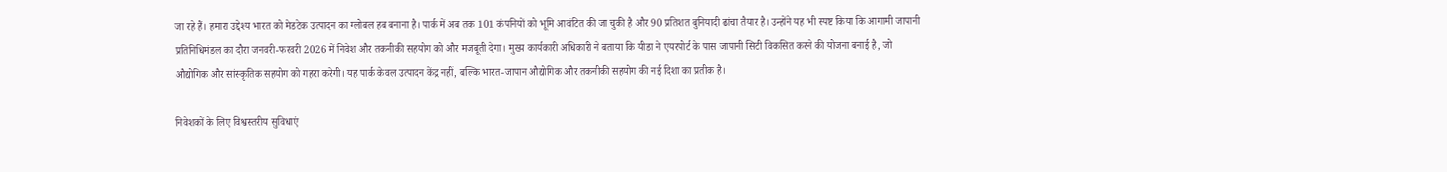जा रहे हैं। हमारा उद्देश्य भारत को मेडटेक उत्पादन का ग्लोबल हब बनाना है। पार्क में अब तक 101 कंपनियों को भूमि आवंटित की जा चुकी है और 90 प्रतिशत बुनियादी ढांचा तैयार है। उन्होंने यह भी स्पष्ट किया कि आगामी जापानी प्रतिनिधिमंडल का दौरा जनवरी-फरवरी 2026 में निवेश और तकनीकी सहयोग को और मजबूती देगा। मुख्य कार्यकारी अधिकारी ने बताया कि यीडा ने एयरपोर्ट के पास जापानी सिटी विकसित करने की योजना बनाई है, जो औद्योगिक और सांस्कृतिक सहयोग को गहरा करेगी। यह पार्क केवल उत्पादन केंद्र नहीं, बल्कि भारत-जापान औद्योगिक और तकनीकी सहयोग की नई दिशा का प्रतीक है।

निवेशकों के लिए विश्वस्तरीय सुविधाएं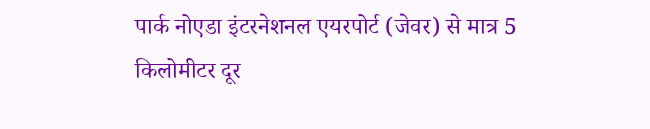पार्क नोएडा इंटरनेशनल एयरपोर्ट (जेवर) से मात्र 5 किलोमीटर दूर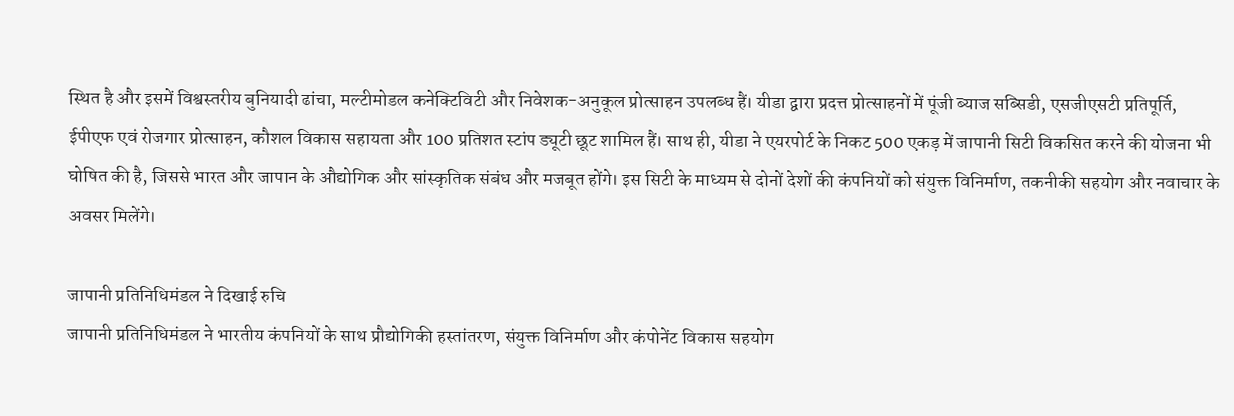स्थित है और इसमें विश्वस्तरीय बुनियादी ढांचा, मल्टीमोडल कनेक्टिविटी और निवेशक-अनुकूल प्रोत्साहन उपलब्ध हैं। यीडा द्वारा प्रदत्त प्रोत्साहनों में पूंजी ब्याज सब्सिडी, एसजीएसटी प्रतिपूर्ति, ईपीएफ एवं रोजगार प्रोत्साहन, कौशल विकास सहायता और 100 प्रतिशत स्टांप ड्यूटी छूट शामिल हैं। साथ ही, यीडा ने एयरपोर्ट के निकट 500 एकड़ में जापानी सिटी विकसित करने की योजना भी घोषित की है, जिससे भारत और जापान के औद्योगिक और सांस्कृतिक संबंध और मजबूत होंगे। इस सिटी के माध्यम से दोनों देशों की कंपनियों को संयुक्त विनिर्माण, तकनीकी सहयोग और नवाचार के अवसर मिलेंगे।

जापानी प्रतिनिधिमंडल ने दिखाई रुचि
जापानी प्रतिनिधिमंडल ने भारतीय कंपनियों के साथ प्रौद्योगिकी हस्तांतरण, संयुक्त विनिर्माण और कंपोनेंट विकास सहयोग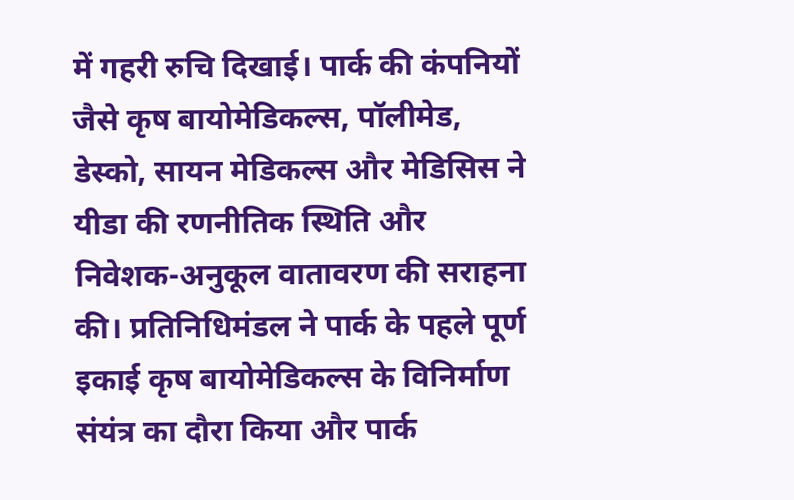में गहरी रुचि दिखाई। पार्क की कंपनियों जैसे कृष बायोमेडिकल्स, पॉलीमेड, डेस्को, सायन मेडिकल्स और मेडिसिस ने यीडा की रणनीतिक स्थिति और निवेशक-अनुकूल वातावरण की सराहना की। प्रतिनिधिमंडल ने पार्क के पहले पूर्ण इकाई कृष बायोमेडिकल्स के विनिर्माण संयंत्र का दौरा किया और पार्क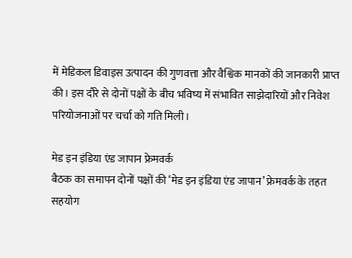में मेडिकल डिवाइस उत्पादन की गुणवत्ता और वैश्विक मानकों की जानकारी प्राप्त की। इस दौरे से दोनों पक्षों के बीच भविष्य में संभावित साझेदारियों और निवेश परियोजनाओं पर चर्चा को गति मिली।

मेड इन इंडिया एंड जापान फ्रेमवर्क
बैठक का समापन दोनों पक्षों की ‘मेड इन इंडिया एंड जापान’ फ्रेमवर्क के तहत सहयोग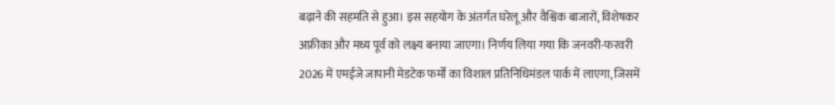बढ़ाने की सहमति से हुआ। इस सहयोग के अंतर्गत घरेलू और वैश्विक बाजारों, विशेषकर अफ्रीका और मध्य पूर्व को लक्ष्य बनाया जाएगा। निर्णय लिया गया कि जनवरी-फरवरी 2026 में एमईजे जापानी मेडटेक फर्मों का विशाल प्रतिनिधिमंडल पार्क में लाएगा, जिसमें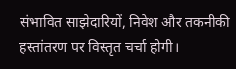संभावित साझेदारियों, निवेश और तकनीकी हस्तांतरण पर विस्तृत चर्चा होगी।